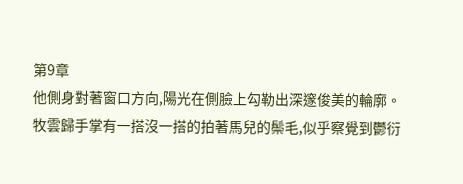第9章
他側身對著窗口方向,陽光在側臉上勾勒出深邃俊美的輪廓。
牧雲歸手掌有一搭沒一搭的拍著馬兒的鬃毛,似乎察覺到鬱衍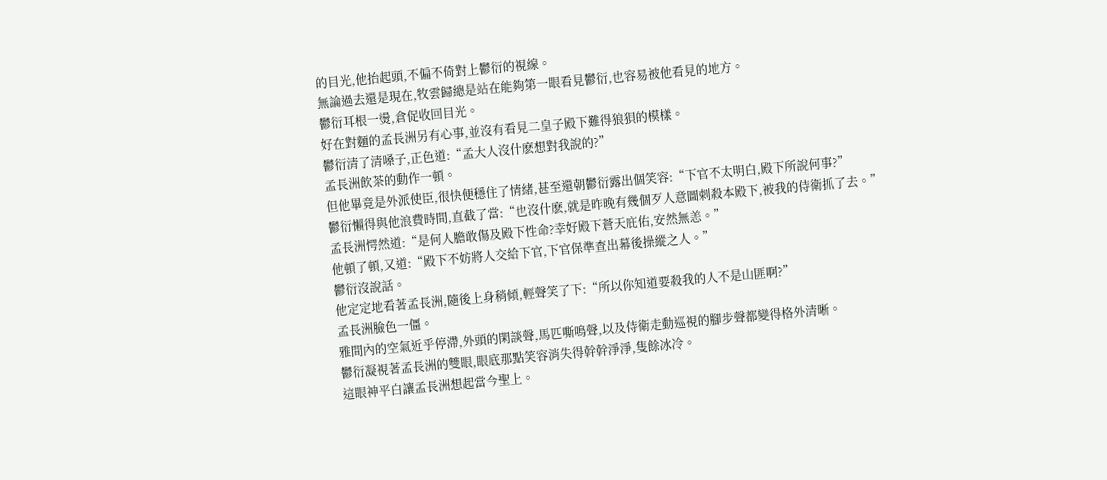的目光,他抬起頭,不偏不倚對上鬱衍的視線。
無論過去還是現在,牧雲歸總是站在能夠第一眼看見鬱衍,也容易被他看見的地方。
鬱衍耳根一燙,倉促收回目光。
好在對麵的孟長洲另有心事,並沒有看見二皇子殿下難得狼狽的模樣。
鬱衍清了清嗓子,正色道:“孟大人沒什麽想對我說的?”
孟長洲飲茶的動作一頓。
但他畢竟是外派使臣,很快便穩住了情緒,甚至還朝鬱衍露出個笑容:“下官不太明白,殿下所說何事?”
鬱衍懶得與他浪費時間,直截了當:“也沒什麽,就是昨晚有幾個歹人意圖刺殺本殿下,被我的侍衛抓了去。”
孟長洲愕然道:“是何人膽敢傷及殿下性命?幸好殿下蒼天庇佑,安然無恙。”
他頓了頓,又道:“殿下不妨將人交給下官,下官保準查出幕後操縱之人。”
鬱衍沒說話。
他定定地看著孟長洲,隨後上身稍傾,輕聲笑了下:“所以你知道要殺我的人不是山匪啊?”
孟長洲臉色一僵。
雅間內的空氣近乎停滯,外頭的閑談聲,馬匹嘶鳴聲,以及侍衛走動巡視的腳步聲都變得格外清晰。
鬱衍凝視著孟長洲的雙眼,眼底那點笑容消失得幹幹淨淨,隻餘冰冷。
這眼神平白讓孟長洲想起當今聖上。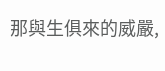那與生俱來的威嚴,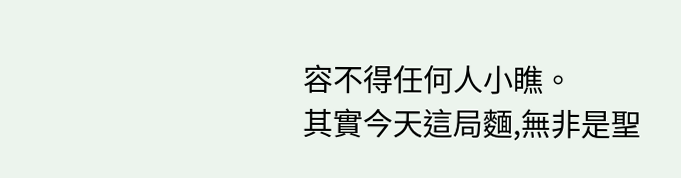容不得任何人小瞧。
其實今天這局麵,無非是聖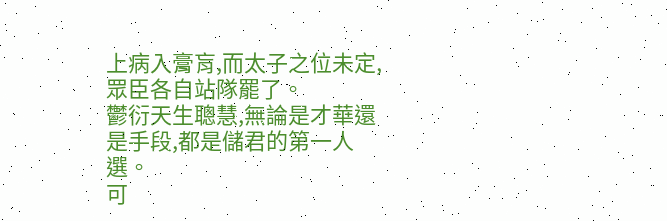上病入膏肓,而太子之位未定,眾臣各自站隊罷了。
鬱衍天生聰慧,無論是才華還是手段,都是儲君的第一人選。
可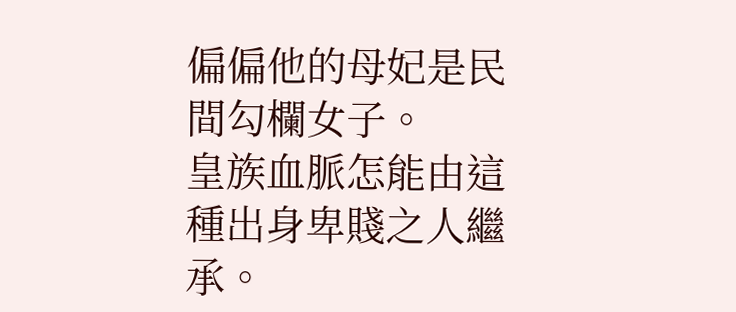偏偏他的母妃是民間勾欄女子。
皇族血脈怎能由這種出身卑賤之人繼承。